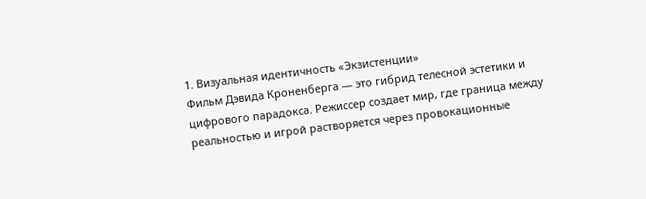1. Визуальная идентичность «Экзистенции»
Фильм Дэвида Кроненберга — это гибрид телесной эстетики и цифрового парадокса. Режиссер создает мир, где граница между реальностью и игрой растворяется через провокационные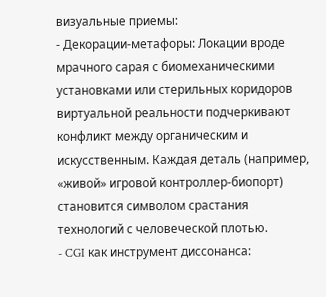визуальные приемы:
- Декорации-метафоры: Локации вроде мрачного сарая с биомеханическими установками или стерильных коридоров виртуальной реальности подчеркивают конфликт между органическим и искусственным. Каждая деталь (например, «живой» игровой контроллер-биопорт) становится символом срастания технологий с человеческой плотью.
- CGI как инструмент диссонанса: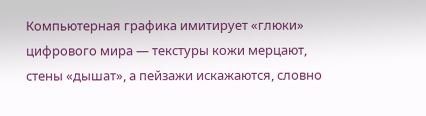Компьютерная графика имитирует «глюки» цифрового мира — текстуры кожи мерцают, стены «дышат», а пейзажи искажаются, словно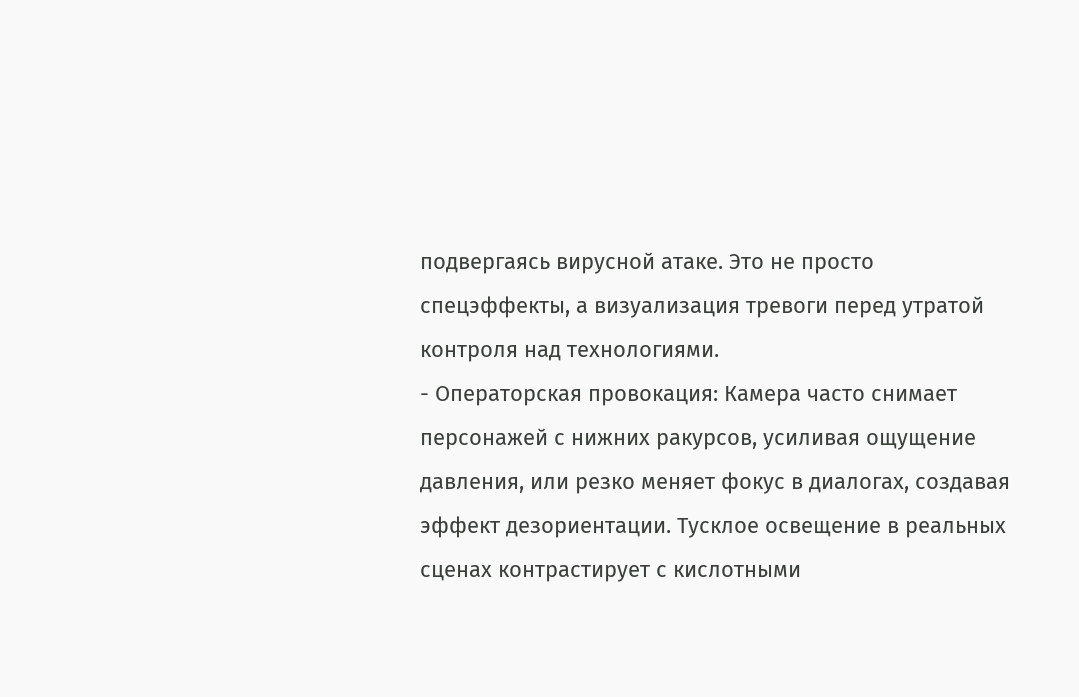подвергаясь вирусной атаке. Это не просто спецэффекты, а визуализация тревоги перед утратой контроля над технологиями.
- Операторская провокация: Камера часто снимает персонажей с нижних ракурсов, усиливая ощущение давления, или резко меняет фокус в диалогах, создавая эффект дезориентации. Тусклое освещение в реальных сценах контрастирует с кислотными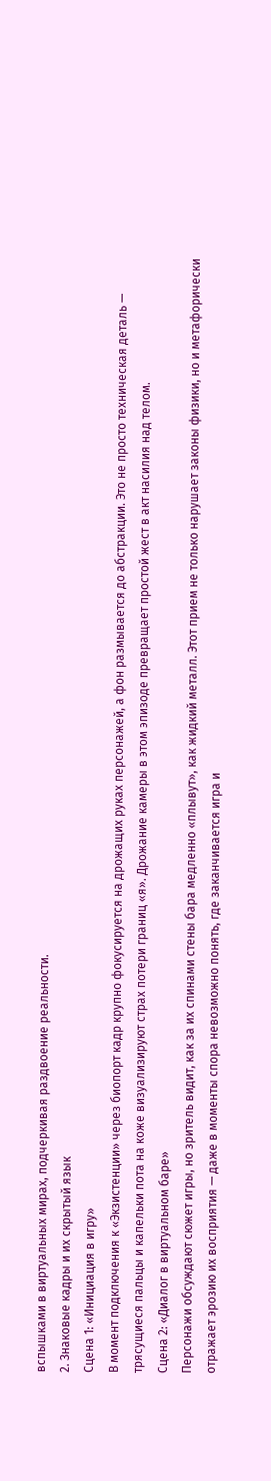вспышками в виртуальных мирах, подчеркивая раздвоение реальности.
2. Знаковые кадры и их скрытый язык
Сцена 1: «Инициация в игру»
В момент подключения к «Экзистенции» через биопорт кадр крупно фокусируется на дрожащих руках персонажей, а фон размывается до абстракции. Это не просто техническая деталь — трясущиеся пальцы и капельки пота на коже визуализируют страх потери границ «я». Дрожание камеры в этом эпизоде превращает простой жест в акт насилия над телом.
Сцена 2: «Диалог в виртуальном баре»
Персонажи обсуждают сюжет игры, но зритель видит, как за их спинами стены бара медленно «плывут», как жидкий металл. Этот прием не только нарушает законы физики, но и метафорически отражает эрозию их восприятия — даже в моменты спора невозможно понять, где заканчивается игра и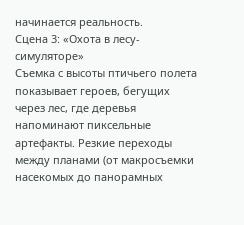начинается реальность.
Сцена 3: «Охота в лесу-симуляторе»
Съемка с высоты птичьего полета показывает героев, бегущих через лес, где деревья напоминают пиксельные артефакты. Резкие переходы между планами (от макросъемки насекомых до панорамных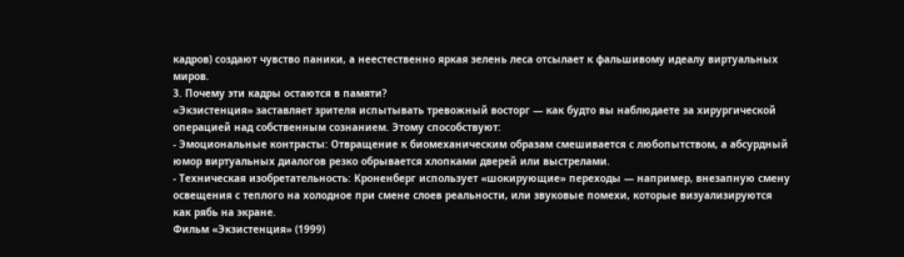кадров) создают чувство паники, а неестественно яркая зелень леса отсылает к фальшивому идеалу виртуальных миров.
3. Почему эти кадры остаются в памяти?
«Экзистенция» заставляет зрителя испытывать тревожный восторг — как будто вы наблюдаете за хирургической операцией над собственным сознанием. Этому способствуют:
- Эмоциональные контрасты: Отвращение к биомеханическим образам смешивается с любопытством, а абсурдный юмор виртуальных диалогов резко обрывается хлопками дверей или выстрелами.
- Техническая изобретательность: Кроненберг использует «шокирующие» переходы — например, внезапную смену освещения с теплого на холодное при смене слоев реальности, или звуковые помехи, которые визуализируются как рябь на экране.
Фильм «Экзистенция» (1999)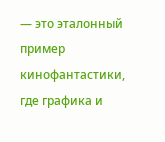— это эталонный пример кинофантастики, где графика и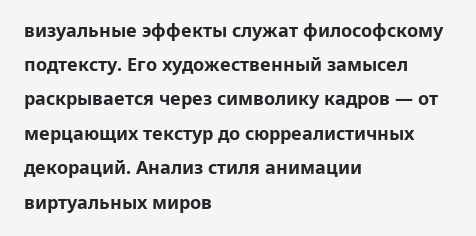визуальные эффекты служат философскому подтексту. Его художественный замысел раскрывается через символику кадров — от мерцающих текстур до сюрреалистичных декораций. Анализ стиля анимации виртуальных миров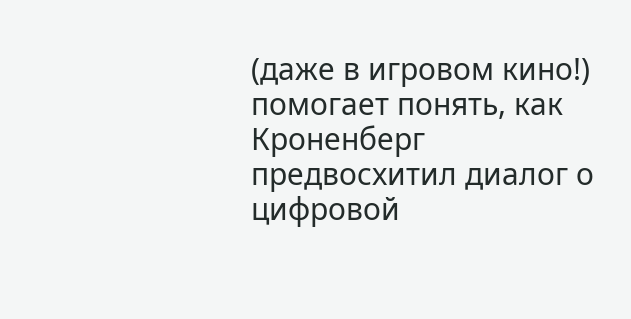(даже в игровом кино!) помогает понять, как Кроненберг предвосхитил диалог о цифровой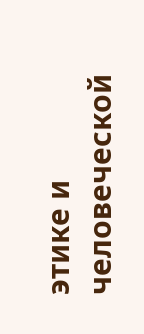этике и человеческой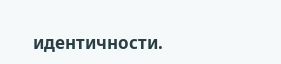идентичности.